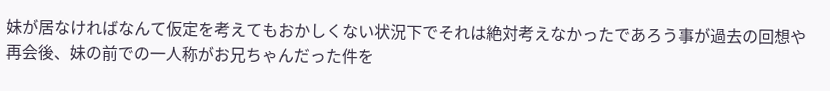妹が居なければなんて仮定を考えてもおかしくない状況下でそれは絶対考えなかったであろう事が過去の回想や再会後、妹の前での一人称がお兄ちゃんだった件を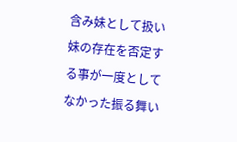含み妹として扱い妹の存在を否定する事が一度としてなかった振る舞い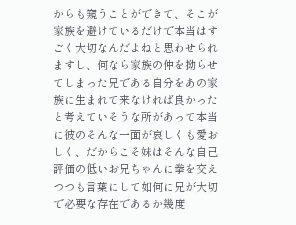からも窺うことができて、そこが家族を避けているだけで本当はすごく大切なんだよねと思わせられますし、何なら家族の仲を拗らせてしまった兄である自分をあの家族に生まれて来なければ良かったと考えていそうな所があって本当に彼のそんな一面が哀しくも愛おしく、だからこそ妹はそんな自己評価の低いお兄ちゃんに拳を交えつつも言葉にして如何に兄が大切で必要な存在であるか幾度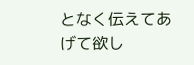となく伝えてあげて欲し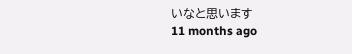いなと思います
11 months ago